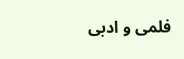فلمی و ادبی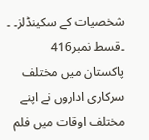شخصیات کے سکینڈلز۔ ۔ ۔قسط نمبر416
پاکستان میں مختلف سرکاری اداروں نے اپنے مختلف اوقات میں فلم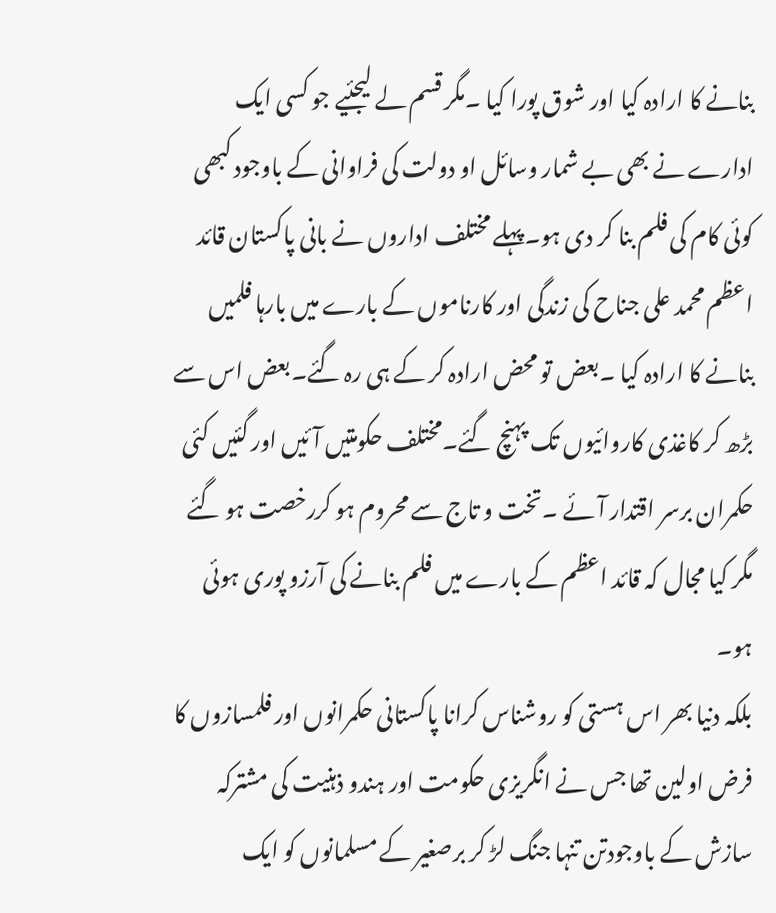بنانے کا ارادہ کیا اور شوق پورا کیا ۔مگر قسم لے لیجئیے جو کسی ایک ادارے نے بھی بے شمار وسائل او دولت کی فراوانی کے باوجود کبھی کوئی کام کی فلم بنا کر دی ہو۔پہلے مختلف اداروں نے بانی پاکستان قائد اعظم محمد علی جناح کی زندگی اور کارناموں کے بارے میں بارہا فلمیں بنانے کا ارادہ کیا ۔بعض تو محض ارادہ کر کے ہی رہ گئے۔بعض اس سے بڑھ کر کاغذی کاروائیوں تک پہنچ گئے۔مختلف حکومتیں آئیں اور گئیں کئی حکمران برسر اقتدار آئے ۔تخت و تاج سے محروم ہو کررخصت ہو گئے مگر کیا مجال کہ قائد اعظم کے بارے میں فلم بنانے کی آرزو پوری ہوئی ہو۔
بلکہ دنیا بھر اس ہستی کو روشناس کرانا پاکستانی حکمرانوں اور فلمسازوں کا فرض اولین تھا جس نے انگریزی حکومت اور ہندو ذہنیت کی مشترکہ سازش کے باوجودتن تنہا جنگ لڑ کر برصغیر کے مسلمانوں کو ایک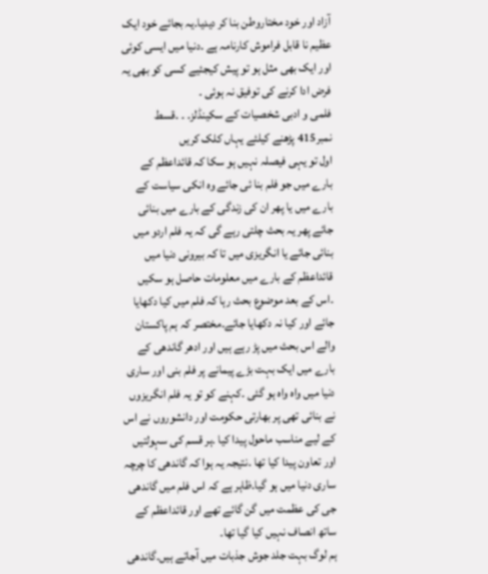آزاد اور خود مختاروطن بنا کر دیدیا۔یہ بجائے خود ایک عظیم نا قابل فراموش کارنامہ ہے ۔دنیا میں ایسی کوئی اور ایک بھی مثل ہو تو پیش کیجئیے کسی کو بھی یہ فرض ادا کرنے کی توفیق نہ ہوئی ۔
فلمی و ادبی شخصیات کے سکینڈلز۔ ۔ ۔قسط نمبر415 پڑھنے کیلئے یہاں کلک کریں
اول تو یہی فیصلہ نہیں ہو سکا کہ قائداعظم کے بارے میں جو فلم بنا ئی جائے وہ انکی سیاست کے بارے میں یا پھر ان کی زندگی کے بارے میں بنائی جائے پھر یہ بحث چلتی رہے گی کہ یہ فلم اردو میں بنائی جائے یا انگریزی میں تا کہ بیرونی دنیا میں قائداعظم کے بارے میں معلومات حاصل ہو سکیں ۔اس کے بعد موضوع بحث رہا کہ فلم میں کیا دکھایا جائے اور کیا نہ دکھایا جائے۔مختصر کہ ہم پاکستان والے اس بحث میں پڑ رہے ہیں اور ادھر گاندھی کے بارے میں ایک بہت بڑے پیمانے پر فلم بنی اور ساری دنیا میں واہ واہ ہو گئی ۔کہنے کو تو یہ فلم انگریزوں نے بنائی تھی پر بھارتی حکومت اور دانشوروں نے اس کے لیے مناسب ماحول پیدا کیا ۔ہر قسم کی سہولتیں اور تعاون پیدا کیا تھا ۔نتیجہ یہ ہوا کہ گاندھی کا چرچہ ساری دنیا میں ہو گیا۔ظاہر ہے کہ اس فلم میں گاندھی جی کی عظمت میں گن گائے تھے اور قائداعظم کے ساتھ انصاف نہیں کیا گیا تھا۔
ہم لوگ بہت جلد جوش جذبات میں آجاتے ہیں۔گاندھی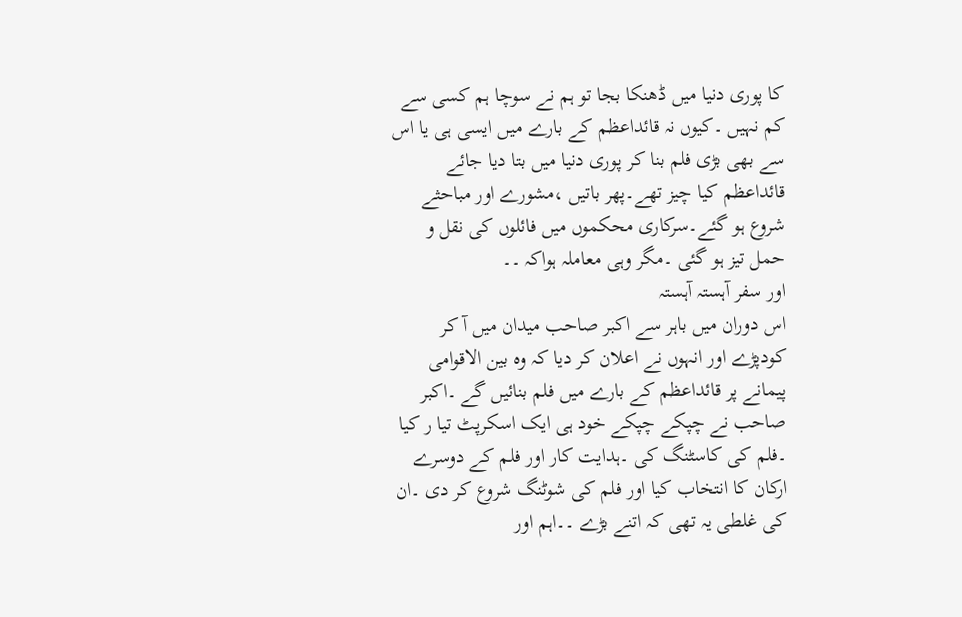کا پوری دنیا میں ڈھنکا بجا تو ہم نے سوچا ہم کسی سے کم نہیں ۔کیوں نہ قائداعظم کے بارے میں ایسی ہی یا اس سے بھی بڑی فلم بنا کر پوری دنیا میں بتا دیا جائے قائداعظم کیا چیز تھے۔پھر باتیں ،مشورے اور مباحثے شروع ہو گئے۔سرکاری محکموں میں فائلوں کی نقل و حمل تیز ہو گئی ۔مگر وہی معاملہ ہواکہ ۔۔
اور سفر آہستہ آہستہ
اس دوران میں باہر سے اکبر صاحب میدان میں آ کر کودپڑے اور انہوں نے اعلان کر دیا کہ وہ بین الاقوامی پیمانے پر قائداعظم کے بارے میں فلم بنائیں گے ۔اکبر صاحب نے چپکے چپکے خود ہی ایک اسکرپٹ تیا ر کیا ۔فلم کی کاسٹنگ کی ۔ہدایت کار اور فلم کے دوسرے ارکان کا انتخاب کیا اور فلم کی شوٹنگ شروع کر دی ۔ان کی غلطی یہ تھی کہ اتنے بڑے ۔۔اہم اور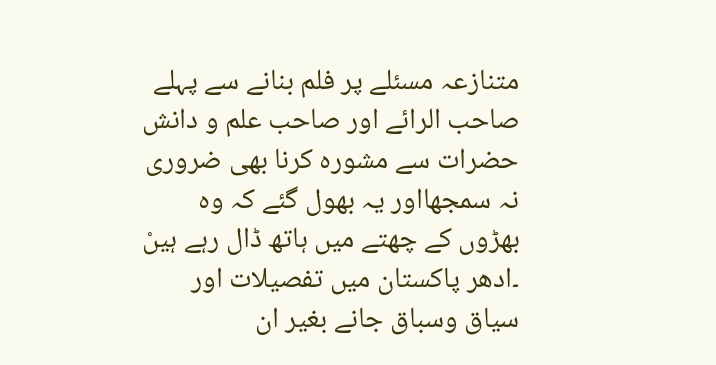متنازعہ مسئلے پر فلم بنانے سے پہلے صاحب الرائے اور صاحب علم و دانش حضرات سے مشورہ کرنا بھی ضروری نہ سمجھااور یہ بھول گئے کہ وہ بھڑوں کے چھتے میں ہاتھ ڈال رہے ہیںْ ۔ادھر پاکستان میں تفصیلات اور سیاق وسباق جانے بغیر ان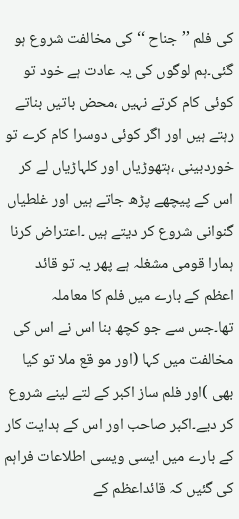کی فلم ’’جناح ‘‘کی مخالفت شروع ہو گئی۔ہم لوگوں کی یہ عادت ہے خود تو کوئی کام کرتے نہیں ،محض باتیں بناتے رہتے ہیں اور اگر کوئی دوسرا کام کرے تو خوردبینی ،ہتھوڑیاں اور کلہاڑیاں لے کر اس کے پیچھے پڑھ جاتے ہیں اور غلطیاں گنوانی شروع کر دیتے ہیں ۔اعتراض کرنا ہمارا قومی مشغلہ ہے پھر یہ تو قائد اعظم کے بارے میں فلم کا معاملہ تھا۔جس سے جو کچھ بنا اس نے اس کی مخالفت میں کہا (اور مو قع ملا تو کیا بھی )اور فلم ساز اکبر کے لتے لینے شروع کر دیے۔اکبر صاحب اور اس کے ہدایت کار کے بارے میں ایسی ویسی اطلاعات فراہم کی گئیں کہ قائداعظم کے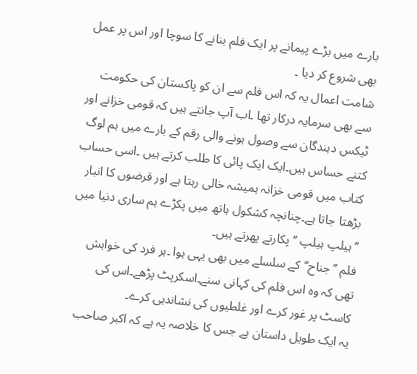بارے میں بڑے پیمانے پر ایک فلم بنانے کا سوچا اور اس پر عمل بھی شروع کر دیا ۔
شامت اعمال یہ کہ اس فلم سے ان کو پاکستان کی حکومت سے بھی سرمایہ درکار تھا ۔اب آپ جانتے ہیں کہ قومی خزانے اور ٹیکس دہندگان سے وصول ہونے والی رقم کے بارے میں ہم لوگ کتنے حساس ہیں۔ایک ایک پائی کا طلب کرتے ہیں ۔اسی حساب کتاب میں قومی خزانہ ہمیشہ خالی رہتا ہے اور قرضوں کا انبار بڑھتا جاتا ہے۔چنانچہ کشکول ہاتھ میں پکڑے ہم ساری دنیا میں ’’ہیلپ ہیلپ ‘‘ پکارتے پھرتے ہیں۔
فلم ’’جناح‘‘کے سلسلے میں بھی یہی ہوا ۔ہر فرد کی خواہش تھی کہ وہ اس فلم کی کہانی سنے۔اسکرپٹ پڑھے۔اس کی کاسٹ پر غور کرے اور غلطیوں کی نشاندہی کرے۔
یہ ایک طویل داستان ہے جس کا خلاصہ یہ ہے کہ اکبر صاحب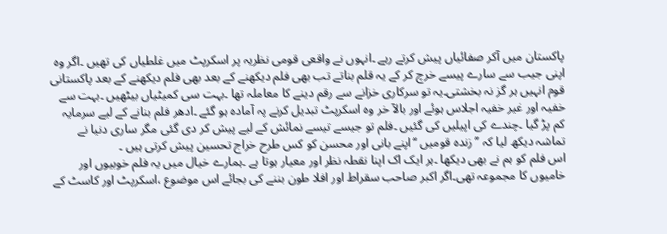پاکستان میں آکر صفائیاں پیش کرتے رہے ۔انہوں نے واقعی قومی نظریہ پر اسکرپٹ میں غلطیاں کی تھیں ۔اگر وہ اپنی جیب سے سارے پیسے خرچ کر کے یہ قلم بناتے تب بھی فلم دیکھنے کے بعد بھی فلم دیکھنے کے بعد پاکستانی قوم انہیں ہر گز نہ بخشتی۔یہ تو سرکاری خزانے سے رقم دینے کا معاملہ تھا ۔بہت سی کمیٹیاں بیٹھیں ۔بہت سے خفیہ اور غیر خفیہ اجلاس ہوئے اور بالآ خر وہ اسکرپٹ تبدیل کرنے پہ آمادہ ہو گئے ۔ادھر فلم بنانے کے لیے سرمایہ کم پڑ گیا ۔چندے کی اپیلیں کی گئیں ۔فلم تو جیسے تیسے نمائش کے لیے پیش کر دی گئی مگر ساری دنیا نے تماشہ دیکھ لیا کہ ’’زندہ قومیں ‘‘اپنے بانی اور محسن کو کس طرح خراج تحسین پیش کرتی ہیں ۔
اس فلم کو ہم نے بھی دیکھا ۔ہر ایک اک اپنا نقطہ نظر اور معیار ہوتا ہے ۔ہمارے خیال میں یہ فلم خوبیوں اور خامیوں کا مجموعہ تھی۔اگر اکبر صاحب سقراط اور افلا طون بننے کی بجائے اس موضوع ،اسکرپٹ اور کاسٹ کے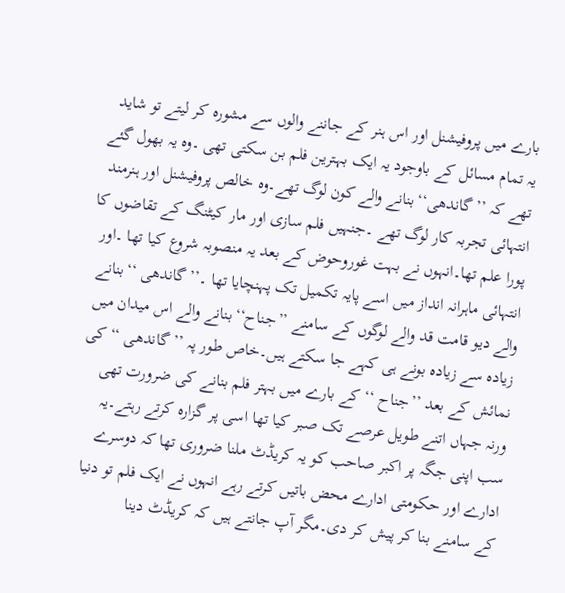بارے میں پروفیشنل اور اس ہنر کے جاننے والوں سے مشورہ کر لیتے تو شاید یہ تمام مسائل کے باوجود یہ ایک بہترین فلم بن سکتی تھی ۔وہ یہ بھول گئے تھے کہ ’’گاندھی‘‘بنانے والے کون لوگ تھے۔وہ خالص پروفیشنل اور ہنرمند انتہائی تجربہ کار لوگ تھے ۔جنہیں فلم سازی اور مار کیٹنگ کے تقاضوں کا پورا علم تھا۔انہوں نے بہت غوروحوض کے بعد یہ منصوبہ شروع کیا تھا ۔اور انتہائی ماہرانہ انداز میں اسے پایہ تکمیل تک پہنچایا تھا ۔’’گاندھی ‘‘بنانے والے دیو قامت قد والے لوگوں کے سامنے ’’جناح‘‘بنانے والے اس میدان میں زیادہ سے زیادہ بونے ہی کہے جا سکتے ہیں۔خاص طور پہ ’’گاندھی ‘‘کی نمائش کے بعد ’’جناح ‘‘ کے بارے میں بہتر فلم بنانے کی ضرورت تھی ورنہ جہاں اتنے طویل عرصے تک صبر کیا تھا اسی پر گزارہ کرتے رہتے۔یہ سب اپنی جگہ پر اکبر صاحب کو یہ کریڈٹ ملنا ضروری تھا کہ دوسرے ادارے اور حکومتی ادارے محض باتیں کرتے رہے انہوں نے ایک فلم تو دنیا کے سامنے بنا کر پیش کر دی۔مگر آپ جانتے ہیں کہ کریڈٹ دینا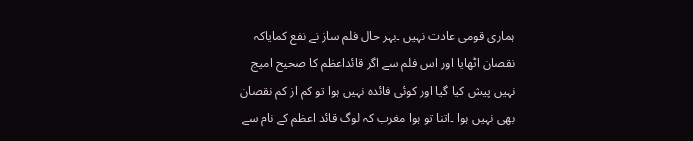ہماری قومی عادت نہیں ۔بہر حال فلم ساز نے نفع کمایاکہ نقصان اٹھایا اور اس فلم سے اگر قائداعظم کا صحیح امیج نہیں پیش کیا گیا اور کوئی فائدہ نہیں ہوا تو کم از کم نقصان بھی نہیں ہوا ۔اتنا تو ہوا مغرب کہ لوگ قائد اعظم کے نام سے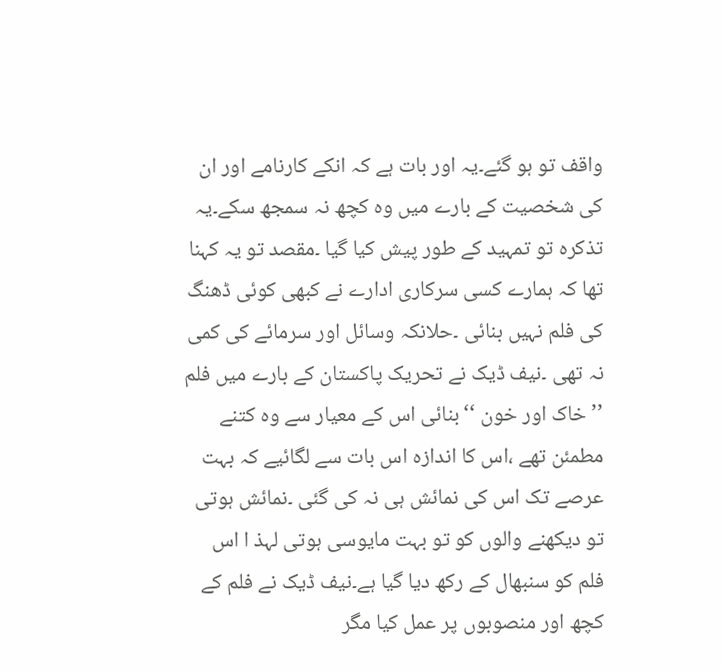واقف تو ہو گئے۔یہ اور بات ہے کہ انکے کارنامے اور ان کی شخصیت کے بارے میں وہ کچھ نہ سمجھ سکے۔یہ تذکرہ تو تمہید کے طور پیش کیا گیا ۔مقصد تو یہ کہنا تھا کہ ہمارے کسی سرکاری ادارے نے کبھی کوئی ڈھنگ کی فلم نہیں بنائی ۔حلانکہ وسائل اور سرمائے کی کمی نہ تھی ۔نیف ڈیک نے تحریک پاکستان کے بارے میں فلم ’’خاک اور خون ‘‘بنائی اس کے معیار سے وہ کتنے مطمئن تھے ،اس کا اندازہ اس بات سے لگائیے کہ بہت عرصے تک اس کی نمائش ہی نہ کی گئی ۔نمائش ہوتی تو دیکھنے والوں کو تو بہت مایوسی ہوتی لہذ ا اس فلم کو سنبھال کے رکھ دیا گیا ہے۔نیف ڈیک نے فلم کے کچھ اور منصوبوں پر عمل کیا مگر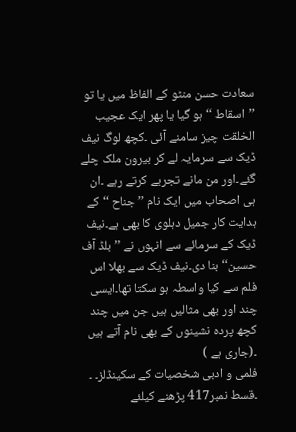سعادت حسن منٹو کے الفاظ میں یا تو ’’اسقاط ‘‘ہو گیا یا پھر ایک عجیب الخلقت چیز سامنے آئی ۔کچھ لوگ نیف ڈیک سے سرمایہ لے کر بیرون ملک چلے گئے۔اور من مانے تجربے کرتے رہے ۔ان ہی اصحاب میں ایک نام ’’جناح ‘‘کے ہدایت کار جمیل دہلوی کا بھی ہے۔نیف ڈیک کے سرمائے سے انہوں نے ’’بلڈ آف حسین‘‘بنا دی۔نیف ڈیک سے بھلا اس فلم سے کیا واسطہ ہو سکتا تھا۔ایسی چند اور بھی مثالیں ہیں جن میں چند کچھ پردہ نشینوں کے بھی نام آتے ہیں ۔(جاری ہے )
فلمی و ادبی شخصیات کے سکینڈلز۔ ۔ ۔قسط نمبر417 پڑھنے کیلئے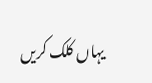یہاں کلک کریں